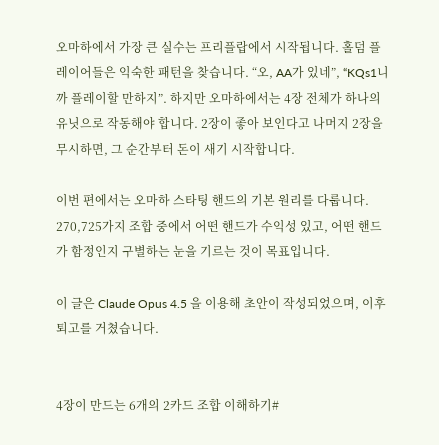오마하에서 가장 큰 실수는 프리플랍에서 시작됩니다. 홀덤 플레이어들은 익숙한 패턴을 찾습니다. “오, AA가 있네”, “KQs1니까 플레이할 만하지”. 하지만 오마하에서는 4장 전체가 하나의 유닛으로 작동해야 합니다. 2장이 좋아 보인다고 나머지 2장을 무시하면, 그 순간부터 돈이 새기 시작합니다.

이번 편에서는 오마하 스타팅 핸드의 기본 원리를 다룹니다. 270,725가지 조합 중에서 어떤 핸드가 수익성 있고, 어떤 핸드가 함정인지 구별하는 눈을 기르는 것이 목표입니다.

이 글은 Claude Opus 4.5 을 이용해 초안이 작성되었으며, 이후 퇴고를 거쳤습니다.


4장이 만드는 6개의 2카드 조합 이해하기#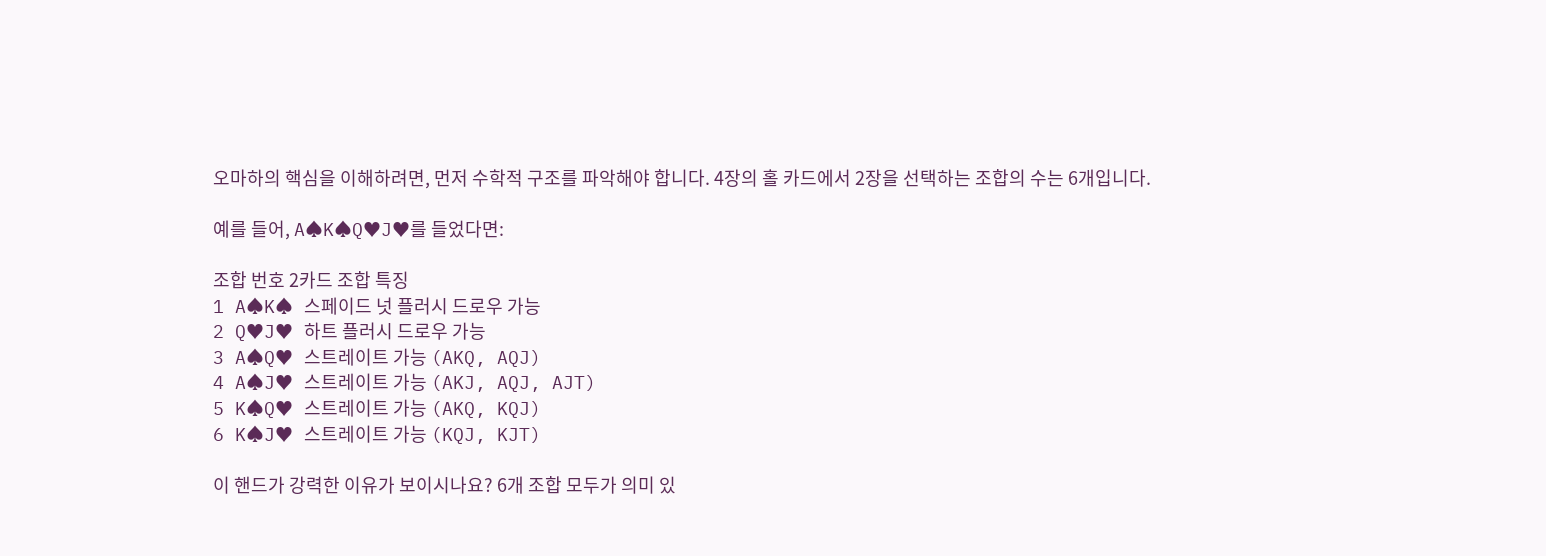오마하의 핵심을 이해하려면, 먼저 수학적 구조를 파악해야 합니다. 4장의 홀 카드에서 2장을 선택하는 조합의 수는 6개입니다.

예를 들어, A♠K♠Q♥J♥를 들었다면:

조합 번호 2카드 조합 특징
1 A♠K♠ 스페이드 넛 플러시 드로우 가능
2 Q♥J♥ 하트 플러시 드로우 가능
3 A♠Q♥ 스트레이트 가능 (AKQ, AQJ)
4 A♠J♥ 스트레이트 가능 (AKJ, AQJ, AJT)
5 K♠Q♥ 스트레이트 가능 (AKQ, KQJ)
6 K♠J♥ 스트레이트 가능 (KQJ, KJT)

이 핸드가 강력한 이유가 보이시나요? 6개 조합 모두가 의미 있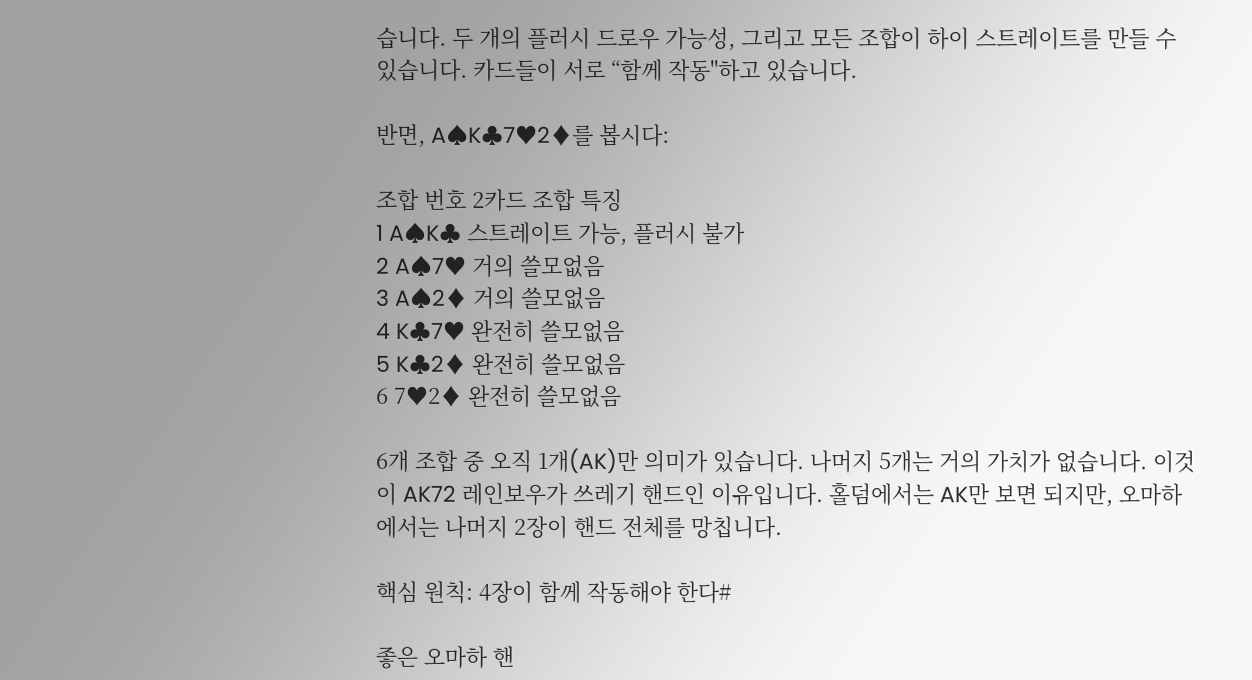습니다. 두 개의 플러시 드로우 가능성, 그리고 모든 조합이 하이 스트레이트를 만들 수 있습니다. 카드들이 서로 “함께 작동"하고 있습니다.

반면, A♠K♣7♥2♦를 봅시다:

조합 번호 2카드 조합 특징
1 A♠K♣ 스트레이트 가능, 플러시 불가
2 A♠7♥ 거의 쓸모없음
3 A♠2♦ 거의 쓸모없음
4 K♣7♥ 완전히 쓸모없음
5 K♣2♦ 완전히 쓸모없음
6 7♥2♦ 완전히 쓸모없음

6개 조합 중 오직 1개(AK)만 의미가 있습니다. 나머지 5개는 거의 가치가 없습니다. 이것이 AK72 레인보우가 쓰레기 핸드인 이유입니다. 홀덤에서는 AK만 보면 되지만, 오마하에서는 나머지 2장이 핸드 전체를 망칩니다.

핵심 원칙: 4장이 함께 작동해야 한다#

좋은 오마하 핸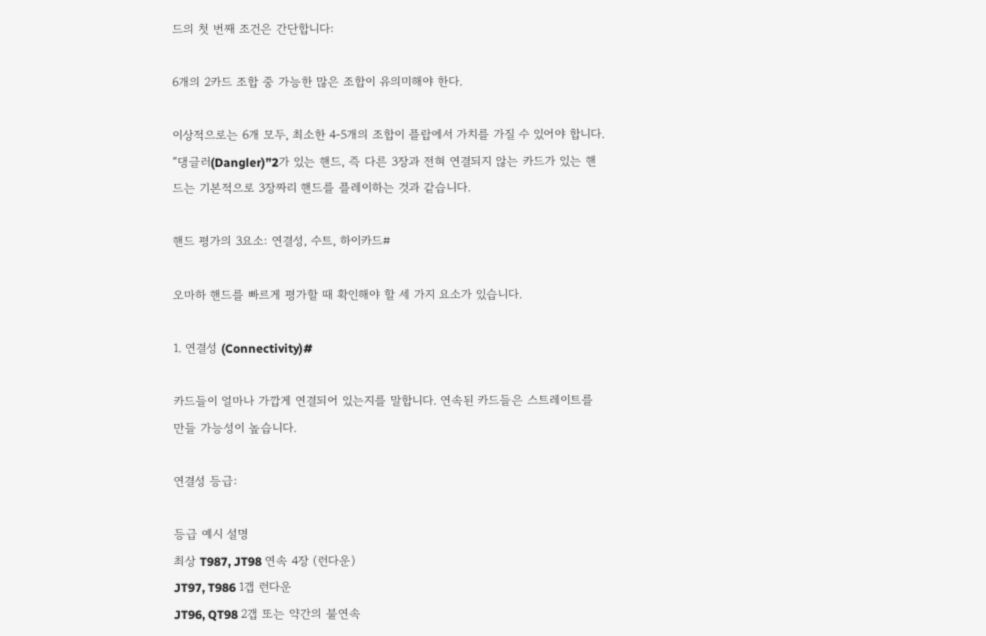드의 첫 번째 조건은 간단합니다:

6개의 2카드 조합 중 가능한 많은 조합이 유의미해야 한다.

이상적으로는 6개 모두, 최소한 4-5개의 조합이 플랍에서 가치를 가질 수 있어야 합니다. “댕글러(Dangler)”2가 있는 핸드, 즉 다른 3장과 전혀 연결되지 않는 카드가 있는 핸드는 기본적으로 3장짜리 핸드를 플레이하는 것과 같습니다.

핸드 평가의 3요소: 연결성, 수트, 하이카드#

오마하 핸드를 빠르게 평가할 때 확인해야 할 세 가지 요소가 있습니다.

1. 연결성 (Connectivity)#

카드들이 얼마나 가깝게 연결되어 있는지를 말합니다. 연속된 카드들은 스트레이트를 만들 가능성이 높습니다.

연결성 등급:

등급 예시 설명
최상 T987, JT98 연속 4장 (런다운)
JT97, T986 1갭 런다운
JT96, QT98 2갭 또는 약간의 불연속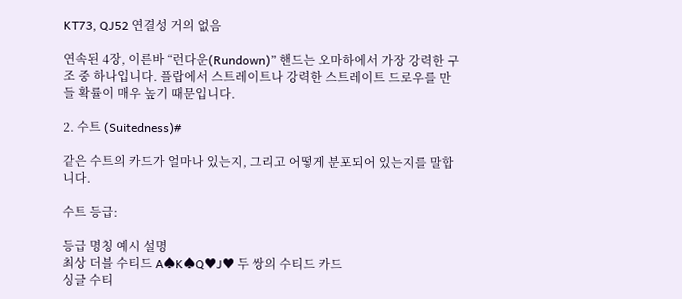KT73, QJ52 연결성 거의 없음

연속된 4장, 이른바 “런다운(Rundown)” 핸드는 오마하에서 가장 강력한 구조 중 하나입니다. 플랍에서 스트레이트나 강력한 스트레이트 드로우를 만들 확률이 매우 높기 때문입니다.

2. 수트 (Suitedness)#

같은 수트의 카드가 얼마나 있는지, 그리고 어떻게 분포되어 있는지를 말합니다.

수트 등급:

등급 명칭 예시 설명
최상 더블 수티드 A♠K♠Q♥J♥ 두 쌍의 수티드 카드
싱글 수티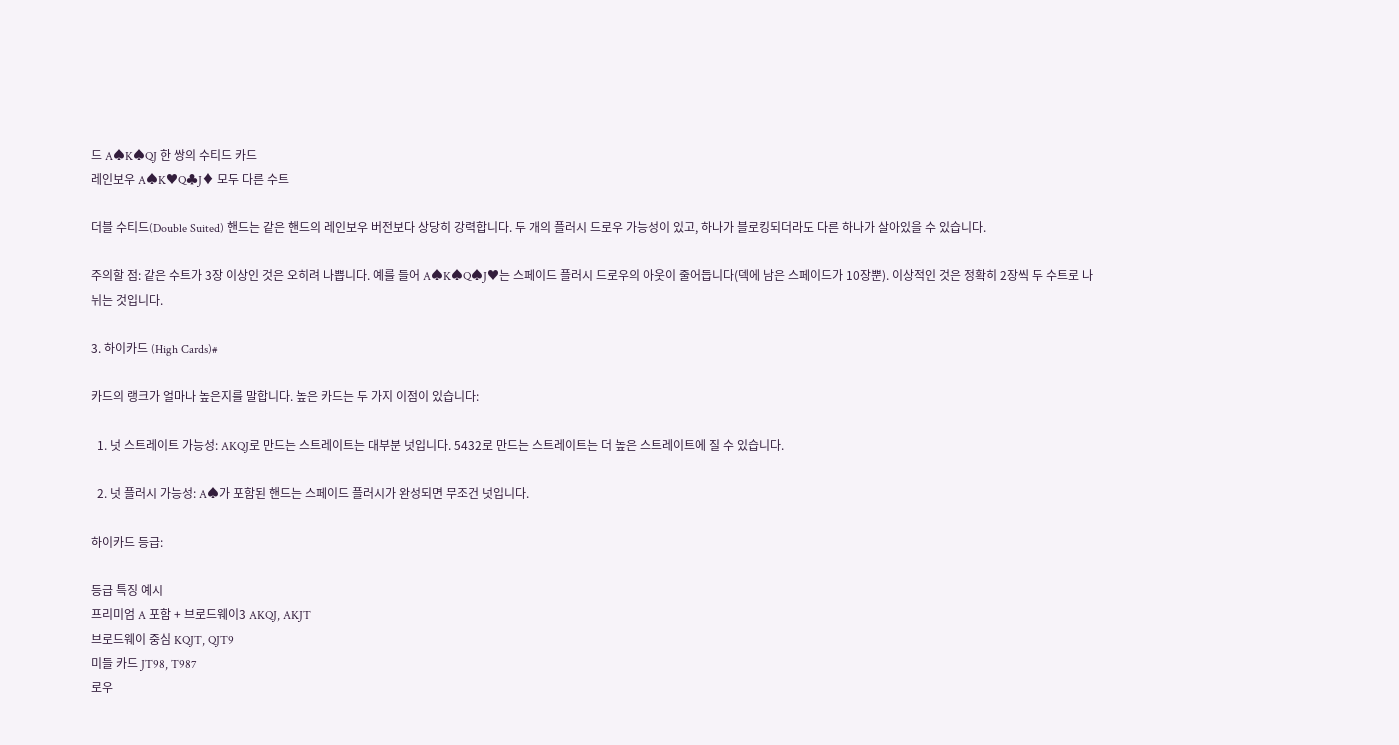드 A♠K♠QJ 한 쌍의 수티드 카드
레인보우 A♠K♥Q♣J♦ 모두 다른 수트

더블 수티드(Double Suited) 핸드는 같은 핸드의 레인보우 버전보다 상당히 강력합니다. 두 개의 플러시 드로우 가능성이 있고, 하나가 블로킹되더라도 다른 하나가 살아있을 수 있습니다.

주의할 점: 같은 수트가 3장 이상인 것은 오히려 나쁩니다. 예를 들어 A♠K♠Q♠J♥는 스페이드 플러시 드로우의 아웃이 줄어듭니다(덱에 남은 스페이드가 10장뿐). 이상적인 것은 정확히 2장씩 두 수트로 나뉘는 것입니다.

3. 하이카드 (High Cards)#

카드의 랭크가 얼마나 높은지를 말합니다. 높은 카드는 두 가지 이점이 있습니다:

  1. 넛 스트레이트 가능성: AKQJ로 만드는 스트레이트는 대부분 넛입니다. 5432로 만드는 스트레이트는 더 높은 스트레이트에 질 수 있습니다.

  2. 넛 플러시 가능성: A♠가 포함된 핸드는 스페이드 플러시가 완성되면 무조건 넛입니다.

하이카드 등급:

등급 특징 예시
프리미엄 A 포함 + 브로드웨이3 AKQJ, AKJT
브로드웨이 중심 KQJT, QJT9
미들 카드 JT98, T987
로우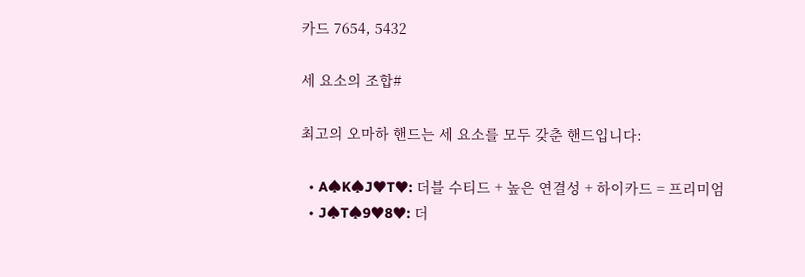카드 7654, 5432

세 요소의 조합#

최고의 오마하 핸드는 세 요소를 모두 갖춘 핸드입니다:

  • A♠K♠J♥T♥: 더블 수티드 + 높은 연결성 + 하이카드 = 프리미엄
  • J♠T♠9♥8♥: 더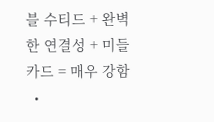블 수티드 + 완벽한 연결성 + 미들카드 = 매우 강함
  •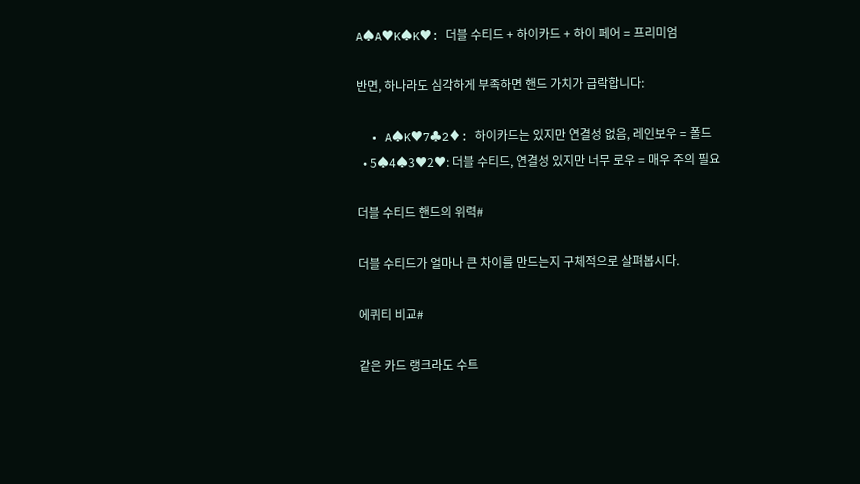A♠A♥K♠K♥: 더블 수티드 + 하이카드 + 하이 페어 = 프리미엄

반면, 하나라도 심각하게 부족하면 핸드 가치가 급락합니다:

  • A♠K♥7♣2♦: 하이카드는 있지만 연결성 없음, 레인보우 = 폴드
  • 5♠4♠3♥2♥: 더블 수티드, 연결성 있지만 너무 로우 = 매우 주의 필요

더블 수티드 핸드의 위력#

더블 수티드가 얼마나 큰 차이를 만드는지 구체적으로 살펴봅시다.

에퀴티 비교#

같은 카드 랭크라도 수트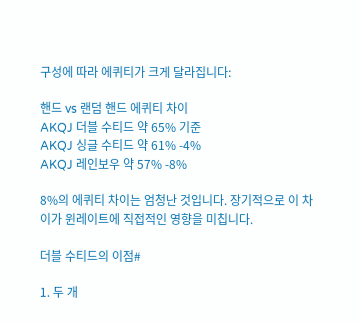구성에 따라 에퀴티가 크게 달라집니다:

핸드 vs 랜덤 핸드 에퀴티 차이
AKQJ 더블 수티드 약 65% 기준
AKQJ 싱글 수티드 약 61% -4%
AKQJ 레인보우 약 57% -8%

8%의 에퀴티 차이는 엄청난 것입니다. 장기적으로 이 차이가 윈레이트에 직접적인 영향을 미칩니다.

더블 수티드의 이점#

1. 두 개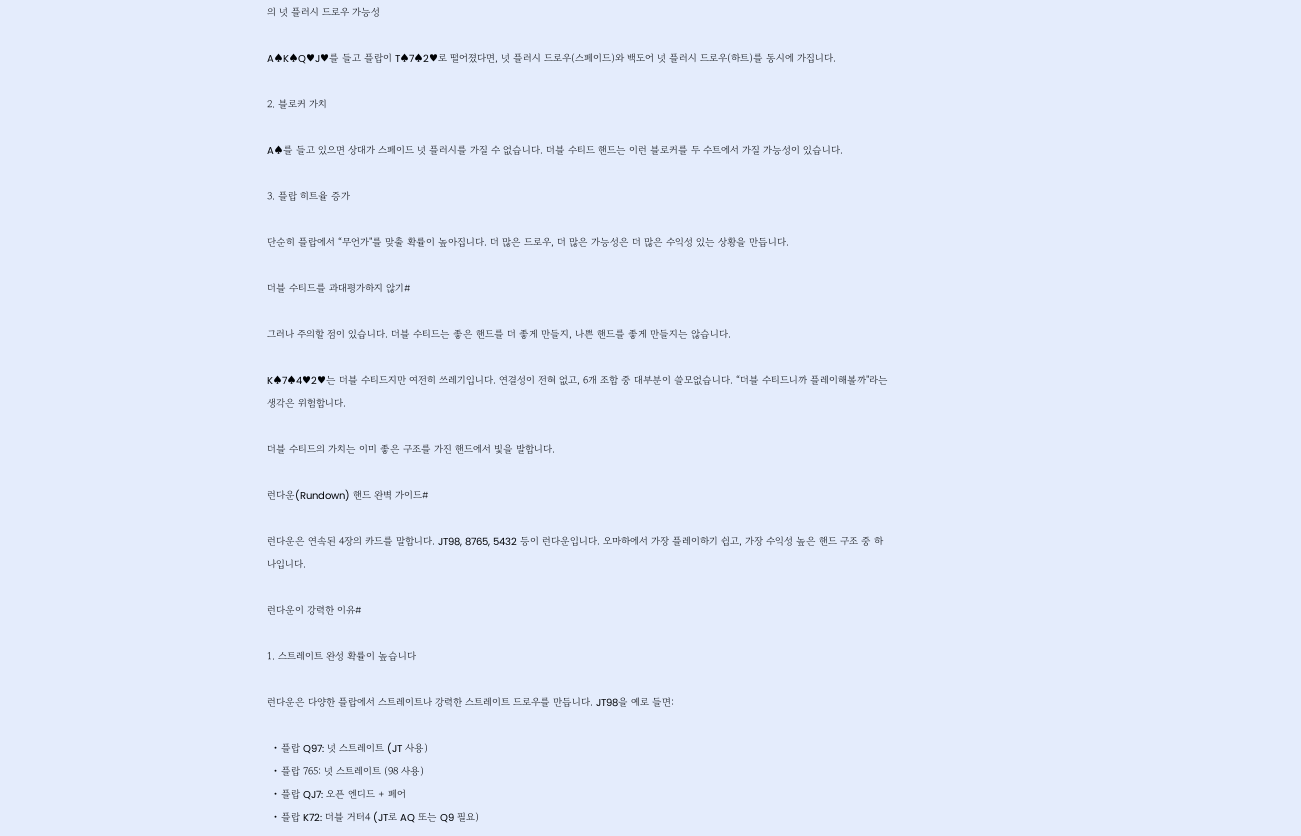의 넛 플러시 드로우 가능성

A♠K♠Q♥J♥를 들고 플랍이 T♠7♠2♥로 떨어졌다면, 넛 플러시 드로우(스페이드)와 백도어 넛 플러시 드로우(하트)를 동시에 가집니다.

2. 블로커 가치

A♠를 들고 있으면 상대가 스페이드 넛 플러시를 가질 수 없습니다. 더블 수티드 핸드는 이런 블로커를 두 수트에서 가질 가능성이 있습니다.

3. 플랍 히트율 증가

단순히 플랍에서 “무언가"를 맞출 확률이 높아집니다. 더 많은 드로우, 더 많은 가능성은 더 많은 수익성 있는 상황을 만듭니다.

더블 수티드를 과대평가하지 않기#

그러나 주의할 점이 있습니다. 더블 수티드는 좋은 핸드를 더 좋게 만들지, 나쁜 핸드를 좋게 만들지는 않습니다.

K♠7♠4♥2♥는 더블 수티드지만 여전히 쓰레기입니다. 연결성이 전혀 없고, 6개 조합 중 대부분이 쓸모없습니다. “더블 수티드니까 플레이해볼까"라는 생각은 위험합니다.

더블 수티드의 가치는 이미 좋은 구조를 가진 핸드에서 빛을 발합니다.

런다운(Rundown) 핸드 완벽 가이드#

런다운은 연속된 4장의 카드를 말합니다. JT98, 8765, 5432 등이 런다운입니다. 오마하에서 가장 플레이하기 쉽고, 가장 수익성 높은 핸드 구조 중 하나입니다.

런다운이 강력한 이유#

1. 스트레이트 완성 확률이 높습니다

런다운은 다양한 플랍에서 스트레이트나 강력한 스트레이트 드로우를 만듭니다. JT98을 예로 들면:

  • 플랍 Q97: 넛 스트레이트 (JT 사용)
  • 플랍 765: 넛 스트레이트 (98 사용)
  • 플랍 QJ7: 오픈 엔디드 + 페어
  • 플랍 K72: 더블 거터4 (JT로 AQ 또는 Q9 필요)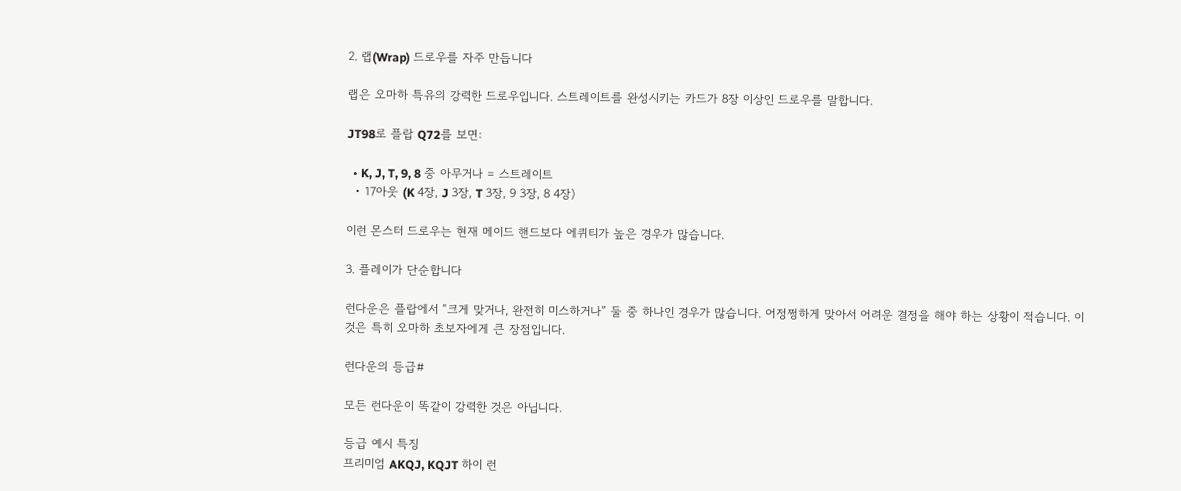2. 랩(Wrap) 드로우를 자주 만듭니다

랩은 오마하 특유의 강력한 드로우입니다. 스트레이트를 완성시키는 카드가 8장 이상인 드로우를 말합니다.

JT98로 플랍 Q72를 보면:

  • K, J, T, 9, 8 중 아무거나 = 스트레이트
  • 17아웃 (K 4장, J 3장, T 3장, 9 3장, 8 4장)

이런 몬스터 드로우는 현재 메이드 핸드보다 에퀴티가 높은 경우가 많습니다.

3. 플레이가 단순합니다

런다운은 플랍에서 “크게 맞거나, 완전히 미스하거나” 둘 중 하나인 경우가 많습니다. 어정쩡하게 맞아서 어려운 결정을 해야 하는 상황이 적습니다. 이것은 특히 오마하 초보자에게 큰 장점입니다.

런다운의 등급#

모든 런다운이 똑같이 강력한 것은 아닙니다.

등급 예시 특징
프리미엄 AKQJ, KQJT 하이 런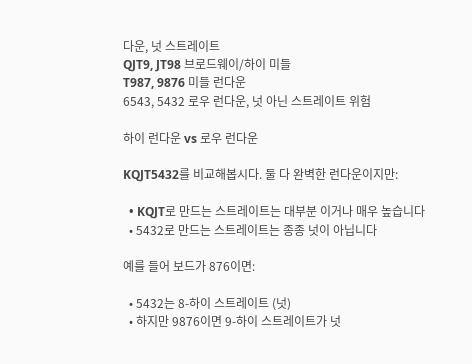다운, 넛 스트레이트
QJT9, JT98 브로드웨이/하이 미들
T987, 9876 미들 런다운
6543, 5432 로우 런다운, 넛 아닌 스트레이트 위험

하이 런다운 vs 로우 런다운

KQJT5432를 비교해봅시다. 둘 다 완벽한 런다운이지만:

  • KQJT로 만드는 스트레이트는 대부분 이거나 매우 높습니다
  • 5432로 만드는 스트레이트는 종종 넛이 아닙니다

예를 들어 보드가 876이면:

  • 5432는 8-하이 스트레이트 (넛)
  • 하지만 9876이면 9-하이 스트레이트가 넛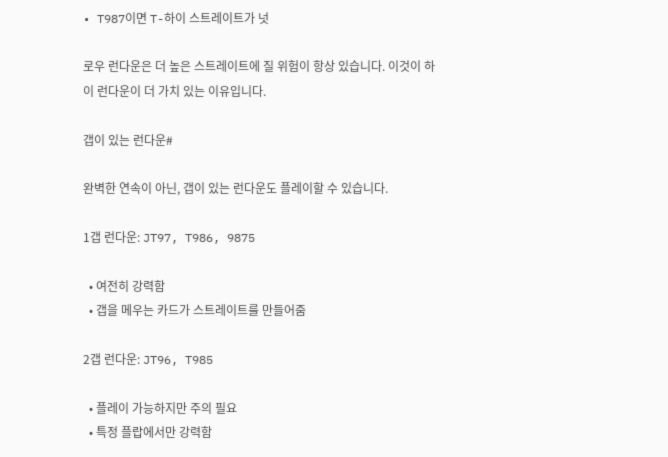• T987이면 T-하이 스트레이트가 넛

로우 런다운은 더 높은 스트레이트에 질 위험이 항상 있습니다. 이것이 하이 런다운이 더 가치 있는 이유입니다.

갭이 있는 런다운#

완벽한 연속이 아닌, 갭이 있는 런다운도 플레이할 수 있습니다.

1갭 런다운: JT97, T986, 9875

  • 여전히 강력함
  • 갭을 메우는 카드가 스트레이트를 만들어줌

2갭 런다운: JT96, T985

  • 플레이 가능하지만 주의 필요
  • 특정 플랍에서만 강력함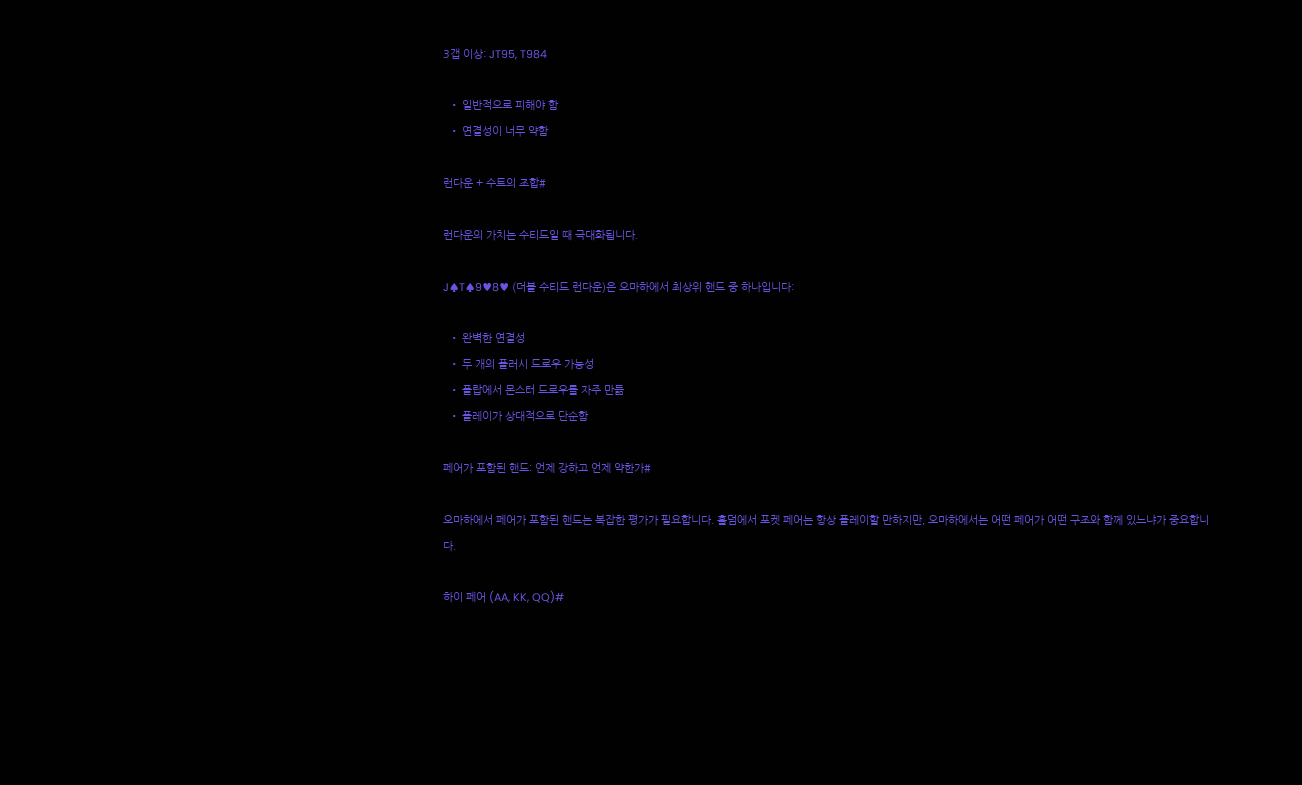3갭 이상: JT95, T984

  • 일반적으로 피해야 함
  • 연결성이 너무 약함

런다운 + 수트의 조합#

런다운의 가치는 수티드일 때 극대화됩니다.

J♠T♠9♥8♥ (더블 수티드 런다운)은 오마하에서 최상위 핸드 중 하나입니다:

  • 완벽한 연결성
  • 두 개의 플러시 드로우 가능성
  • 플랍에서 몬스터 드로우를 자주 만듦
  • 플레이가 상대적으로 단순함

페어가 포함된 핸드: 언제 강하고 언제 약한가#

오마하에서 페어가 포함된 핸드는 복잡한 평가가 필요합니다. 홀덤에서 포켓 페어는 항상 플레이할 만하지만, 오마하에서는 어떤 페어가 어떤 구조와 함께 있느냐가 중요합니다.

하이 페어 (AA, KK, QQ)#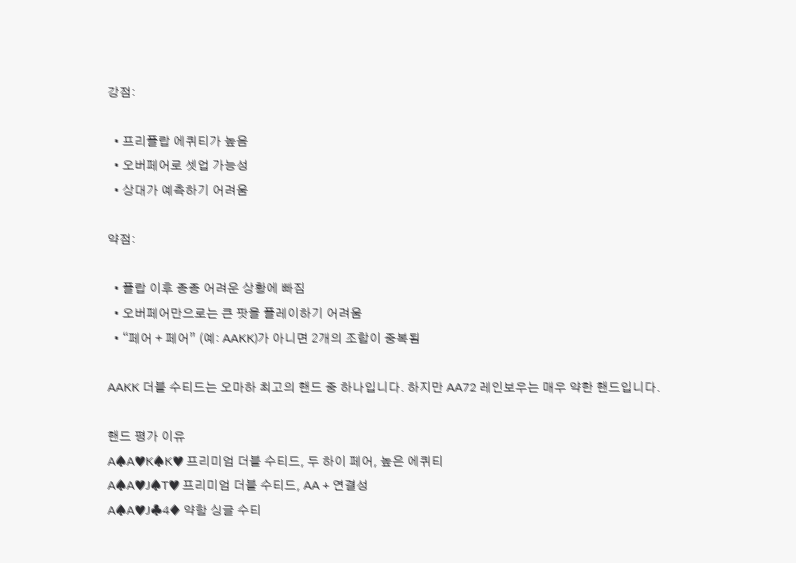강점:

  • 프리플랍 에퀴티가 높음
  • 오버페어로 셋업 가능성
  • 상대가 예측하기 어려움

약점:

  • 플랍 이후 종종 어려운 상황에 빠짐
  • 오버페어만으로는 큰 팟을 플레이하기 어려움
  • “페어 + 페어” (예: AAKK)가 아니면 2개의 조합이 중복됨

AAKK 더블 수티드는 오마하 최고의 핸드 중 하나입니다. 하지만 AA72 레인보우는 매우 약한 핸드입니다.

핸드 평가 이유
A♠A♥K♠K♥ 프리미엄 더블 수티드, 두 하이 페어, 높은 에퀴티
A♠A♥J♠T♥ 프리미엄 더블 수티드, AA + 연결성
A♠A♥J♣4♦ 약함 싱글 수티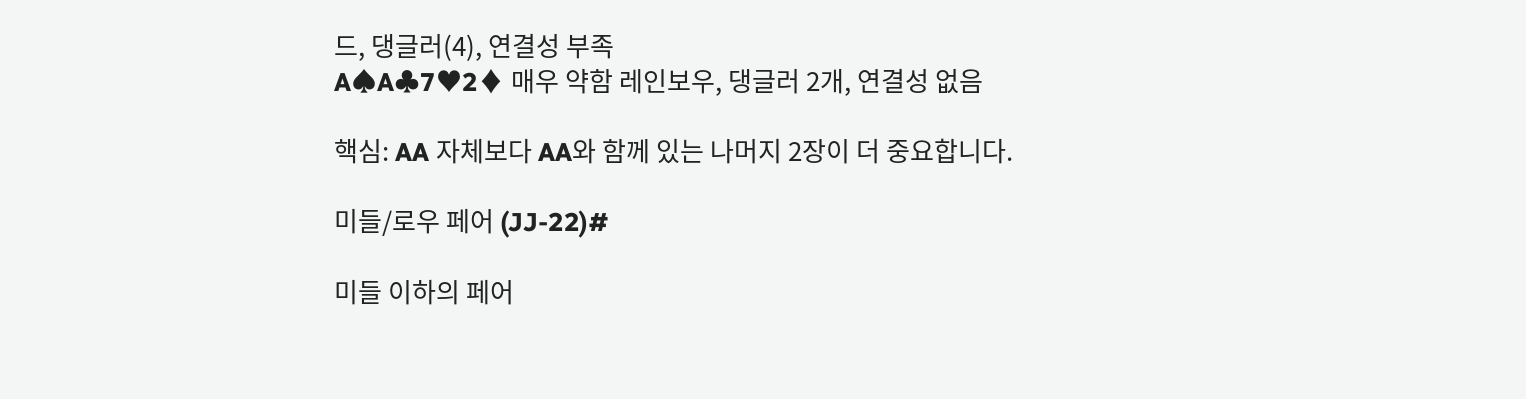드, 댕글러(4), 연결성 부족
A♠A♣7♥2♦ 매우 약함 레인보우, 댕글러 2개, 연결성 없음

핵심: AA 자체보다 AA와 함께 있는 나머지 2장이 더 중요합니다.

미들/로우 페어 (JJ-22)#

미들 이하의 페어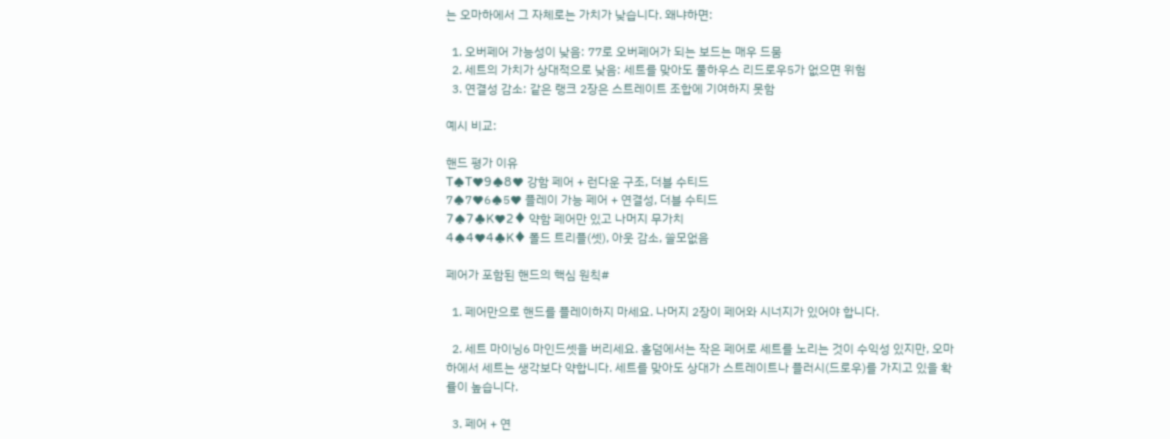는 오마하에서 그 자체로는 가치가 낮습니다. 왜냐하면:

  1. 오버페어 가능성이 낮음: 77로 오버페어가 되는 보드는 매우 드뭄
  2. 세트의 가치가 상대적으로 낮음: 세트를 맞아도 풀하우스 리드로우5가 없으면 위험
  3. 연결성 감소: 같은 랭크 2장은 스트레이트 조합에 기여하지 못함

예시 비교:

핸드 평가 이유
T♠T♥9♠8♥ 강함 페어 + 런다운 구조, 더블 수티드
7♠7♥6♠5♥ 플레이 가능 페어 + 연결성, 더블 수티드
7♠7♣K♥2♦ 약함 페어만 있고 나머지 무가치
4♠4♥4♣K♦ 폴드 트리플(셋), 아웃 감소, 쓸모없음

페어가 포함된 핸드의 핵심 원칙#

  1. 페어만으로 핸드를 플레이하지 마세요. 나머지 2장이 페어와 시너지가 있어야 합니다.

  2. 세트 마이닝6 마인드셋을 버리세요. 홀덤에서는 작은 페어로 세트를 노리는 것이 수익성 있지만, 오마하에서 세트는 생각보다 약합니다. 세트를 맞아도 상대가 스트레이트나 플러시(드로우)를 가지고 있을 확률이 높습니다.

  3. 페어 + 연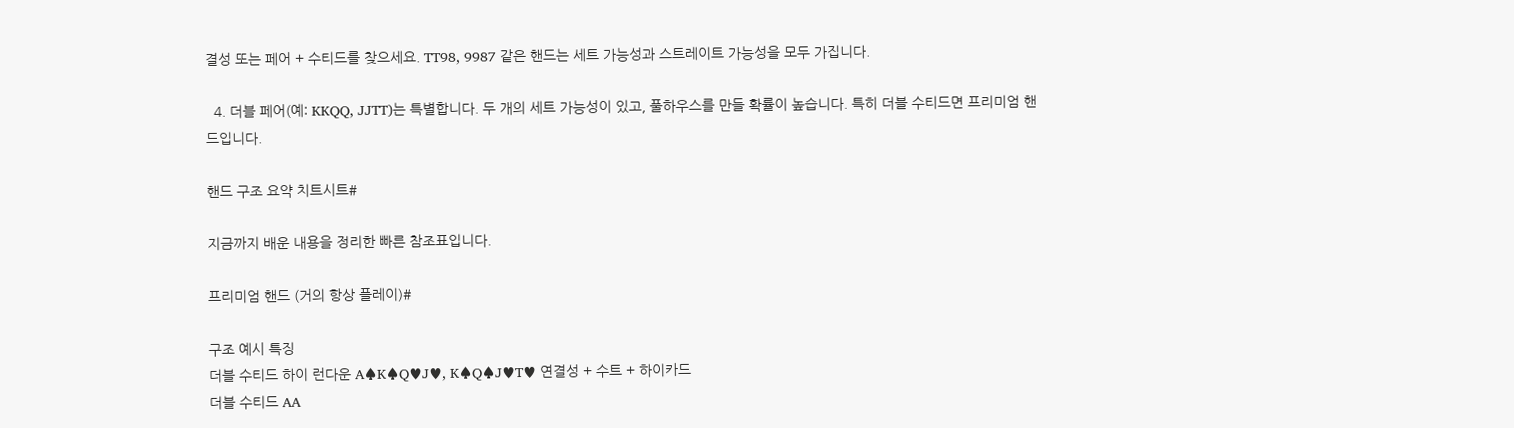결성 또는 페어 + 수티드를 찾으세요. TT98, 9987 같은 핸드는 세트 가능성과 스트레이트 가능성을 모두 가집니다.

  4. 더블 페어(예: KKQQ, JJTT)는 특별합니다. 두 개의 세트 가능성이 있고, 풀하우스를 만들 확률이 높습니다. 특히 더블 수티드면 프리미엄 핸드입니다.

핸드 구조 요약 치트시트#

지금까지 배운 내용을 정리한 빠른 참조표입니다.

프리미엄 핸드 (거의 항상 플레이)#

구조 예시 특징
더블 수티드 하이 런다운 A♠K♠Q♥J♥, K♠Q♠J♥T♥ 연결성 + 수트 + 하이카드
더블 수티드 AA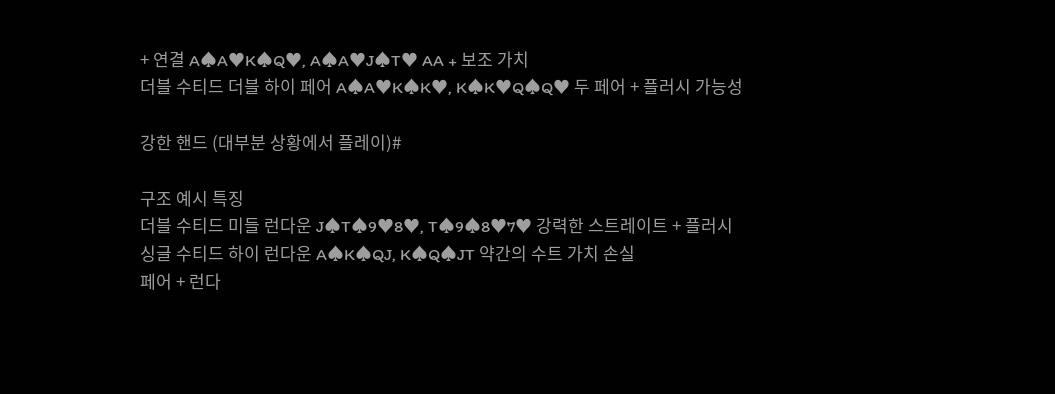+ 연결 A♠A♥K♠Q♥, A♠A♥J♠T♥ AA + 보조 가치
더블 수티드 더블 하이 페어 A♠A♥K♠K♥, K♠K♥Q♠Q♥ 두 페어 + 플러시 가능성

강한 핸드 (대부분 상황에서 플레이)#

구조 예시 특징
더블 수티드 미들 런다운 J♠T♠9♥8♥, T♠9♠8♥7♥ 강력한 스트레이트 + 플러시
싱글 수티드 하이 런다운 A♠K♠QJ, K♠Q♠JT 약간의 수트 가치 손실
페어 + 런다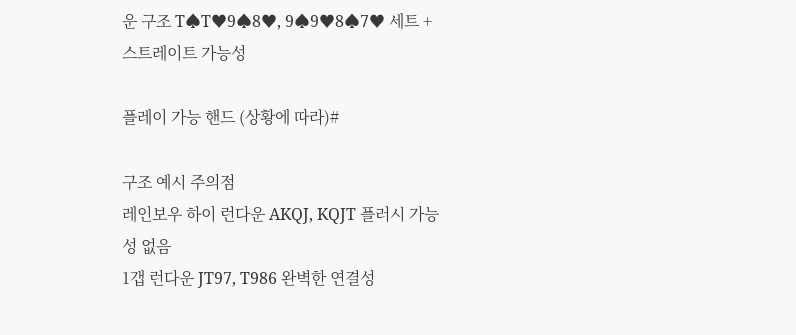운 구조 T♠T♥9♠8♥, 9♠9♥8♠7♥ 세트 + 스트레이트 가능성

플레이 가능 핸드 (상황에 따라)#

구조 예시 주의점
레인보우 하이 런다운 AKQJ, KQJT 플러시 가능성 없음
1갭 런다운 JT97, T986 완벽한 연결성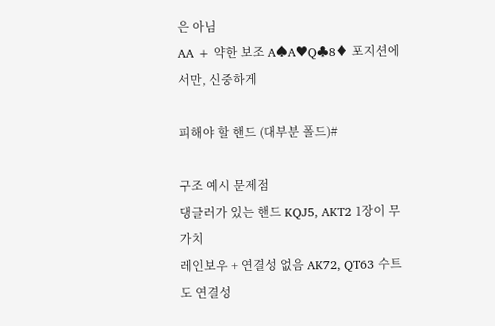은 아님
AA + 약한 보조 A♠A♥Q♣8♦ 포지션에서만, 신중하게

피해야 할 핸드 (대부분 폴드)#

구조 예시 문제점
댕글러가 있는 핸드 KQJ5, AKT2 1장이 무가치
레인보우 + 연결성 없음 AK72, QT63 수트도 연결성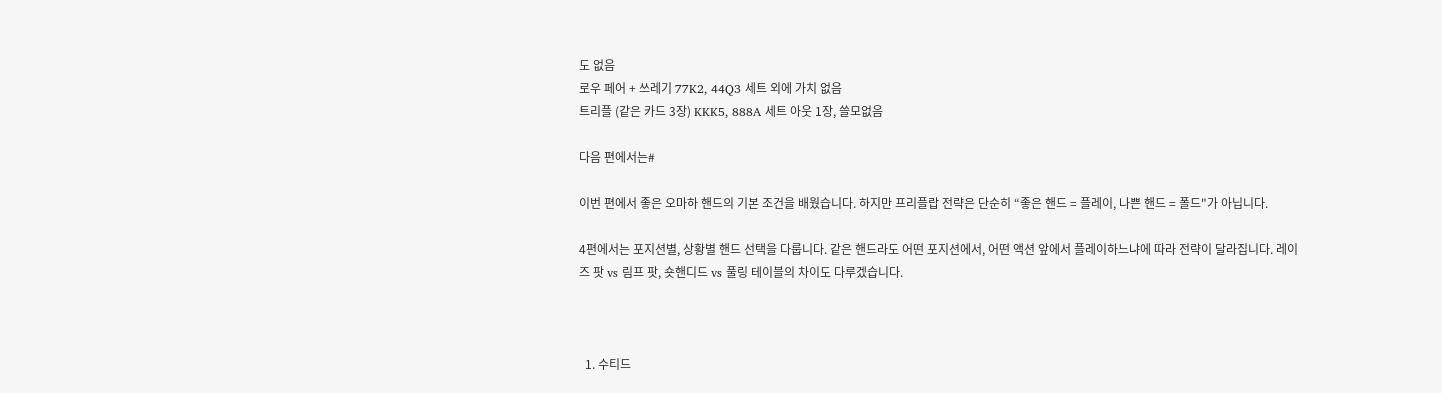도 없음
로우 페어 + 쓰레기 77K2, 44Q3 세트 외에 가치 없음
트리플 (같은 카드 3장) KKK5, 888A 세트 아웃 1장, 쓸모없음

다음 편에서는#

이번 편에서 좋은 오마하 핸드의 기본 조건을 배웠습니다. 하지만 프리플랍 전략은 단순히 “좋은 핸드 = 플레이, 나쁜 핸드 = 폴드"가 아닙니다.

4편에서는 포지션별, 상황별 핸드 선택을 다룹니다. 같은 핸드라도 어떤 포지션에서, 어떤 액션 앞에서 플레이하느냐에 따라 전략이 달라집니다. 레이즈 팟 vs 림프 팟, 숏핸디드 vs 풀링 테이블의 차이도 다루겠습니다.



  1. 수티드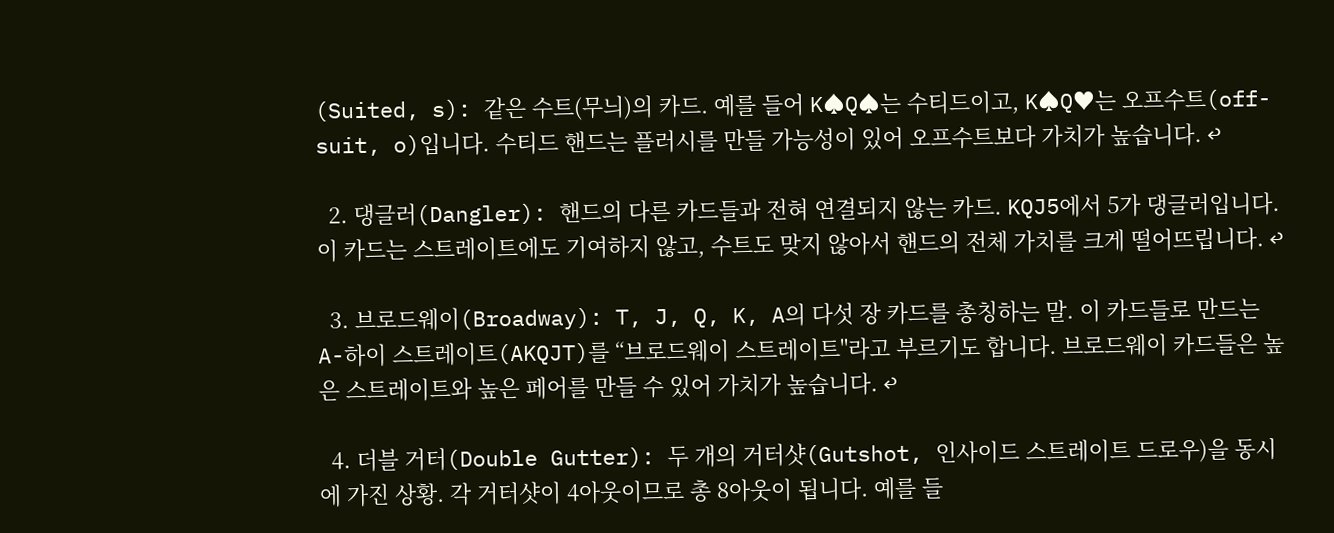(Suited, s): 같은 수트(무늬)의 카드. 예를 들어 K♠Q♠는 수티드이고, K♠Q♥는 오프수트(off-suit, o)입니다. 수티드 핸드는 플러시를 만들 가능성이 있어 오프수트보다 가치가 높습니다. ↩

  2. 댕글러(Dangler): 핸드의 다른 카드들과 전혀 연결되지 않는 카드. KQJ5에서 5가 댕글러입니다. 이 카드는 스트레이트에도 기여하지 않고, 수트도 맞지 않아서 핸드의 전체 가치를 크게 떨어뜨립니다. ↩

  3. 브로드웨이(Broadway): T, J, Q, K, A의 다섯 장 카드를 총칭하는 말. 이 카드들로 만드는 A-하이 스트레이트(AKQJT)를 “브로드웨이 스트레이트"라고 부르기도 합니다. 브로드웨이 카드들은 높은 스트레이트와 높은 페어를 만들 수 있어 가치가 높습니다. ↩

  4. 더블 거터(Double Gutter): 두 개의 거터샷(Gutshot, 인사이드 스트레이트 드로우)을 동시에 가진 상황. 각 거터샷이 4아웃이므로 총 8아웃이 됩니다. 예를 들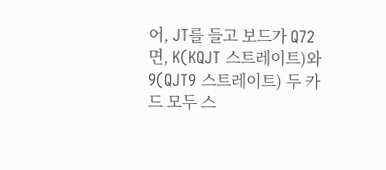어, JT를 들고 보드가 Q72면, K(KQJT 스트레이트)와 9(QJT9 스트레이트) 두 카드 모두 스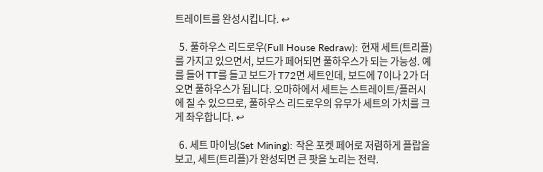트레이트를 완성시킵니다. ↩

  5. 풀하우스 리드로우(Full House Redraw): 현재 세트(트리플)를 가지고 있으면서, 보드가 페어되면 풀하우스가 되는 가능성. 예를 들어 TT를 들고 보드가 T72면 세트인데, 보드에 7이나 2가 더 오면 풀하우스가 됩니다. 오마하에서 세트는 스트레이트/플러시에 질 수 있으므로, 풀하우스 리드로우의 유무가 세트의 가치를 크게 좌우합니다. ↩

  6. 세트 마이닝(Set Mining): 작은 포켓 페어로 저렴하게 플랍을 보고, 세트(트리플)가 완성되면 큰 팟을 노리는 전략.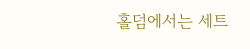홀덤에서는 세트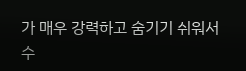가 매우 강력하고 숨기기 쉬워서 수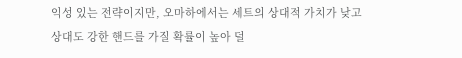익성 있는 전략이지만, 오마하에서는 세트의 상대적 가치가 낮고 상대도 강한 핸드를 가질 확률이 높아 덜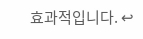효과적입니다. ↩